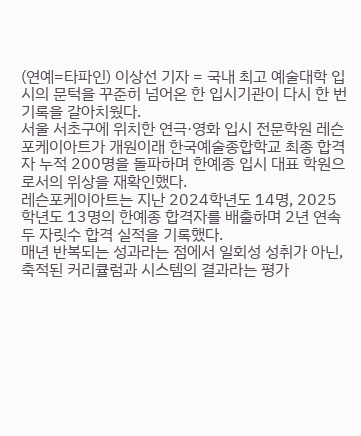(연예=타파인) 이상선 기자 = 국내 최고 예술대학 입시의 문턱을 꾸준히 넘어온 한 입시기관이 다시 한 번 기록을 갈아치웠다.
서울 서초구에 위치한 연극·영화 입시 전문학원 레슨포케이아트가 개원이래 한국예술종합학교 최종 합격자 누적 200명을 돌파하며 한예종 입시 대표 학원으로서의 위상을 재확인했다.
레슨포케이아트는 지난 2024학년도 14명, 2025학년도 13명의 한예종 합격자를 배출하며 2년 연속 두 자릿수 합격 실적을 기록했다.
매년 반복되는 성과라는 점에서 일회성 성취가 아닌, 축적된 커리큘럼과 시스템의 결과라는 평가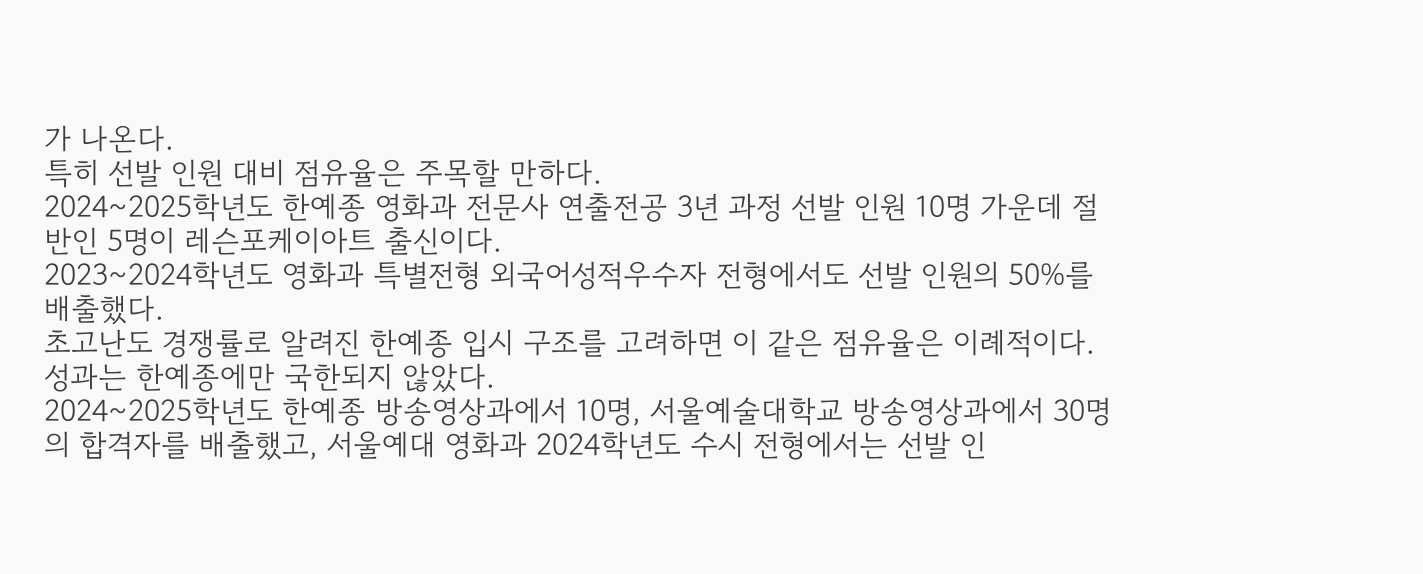가 나온다.
특히 선발 인원 대비 점유율은 주목할 만하다.
2024~2025학년도 한예종 영화과 전문사 연출전공 3년 과정 선발 인원 10명 가운데 절반인 5명이 레슨포케이아트 출신이다.
2023~2024학년도 영화과 특별전형 외국어성적우수자 전형에서도 선발 인원의 50%를 배출했다.
초고난도 경쟁률로 알려진 한예종 입시 구조를 고려하면 이 같은 점유율은 이례적이다.
성과는 한예종에만 국한되지 않았다.
2024~2025학년도 한예종 방송영상과에서 10명, 서울예술대학교 방송영상과에서 30명의 합격자를 배출했고, 서울예대 영화과 2024학년도 수시 전형에서는 선발 인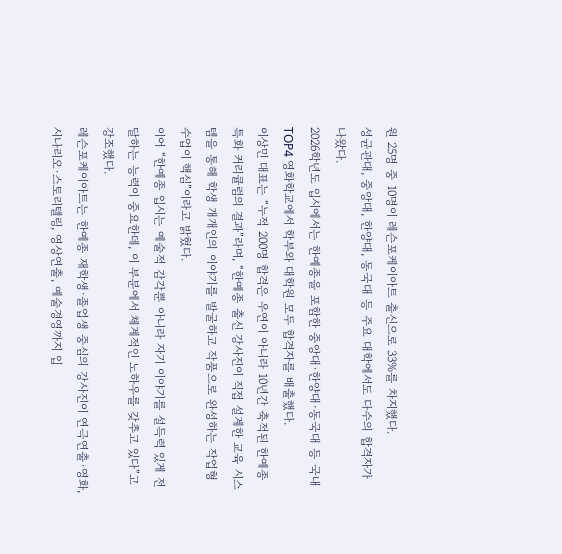원 25명 중 10명이 레슨포케이아트 출신으로 33%를 차지했다.
성균관대, 중앙대, 한양대, 동국대 등 주요 대학에서도 다수의 합격자가 나왔다.
2026학년도 입시에서는 한예종을 포함한 중앙대·한양대·동국대 등 국내 TOP4 영화학교에서 학부와 대학원 모두 합격자를 배출했다.
이상민 대표는 “누적 200명 합격은 우연이 아니라 10년간 축적된 한예종 특화 커리큘럼의 결과”라며, “한예종 출신 강사진이 직접 설계한 교육 시스템을 통해 학생 개개인의 이야기를 발굴하고 작품으로 완성하는 작업형 수업이 핵심”이라고 밝혔다.
이어 “한예종 입시는 예술적 감각뿐 아니라 자기 이야기를 설득력 있게 전달하는 능력이 중요한데, 이 부분에서 체계적인 노하우를 갖추고 있다”고 강조했다.
레슨포케이아트는 한예종 재학생·졸업생 중심의 강사진이 연극연출·영화, 시나리오·스토리텔링, 영상연출, 예술경영까지 입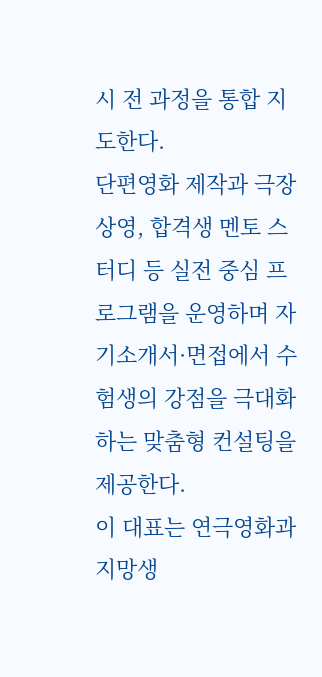시 전 과정을 통합 지도한다.
단편영화 제작과 극장 상영, 합격생 멘토 스터디 등 실전 중심 프로그램을 운영하며 자기소개서·면접에서 수험생의 강점을 극대화하는 맞춤형 컨설팅을 제공한다.
이 대표는 연극영화과 지망생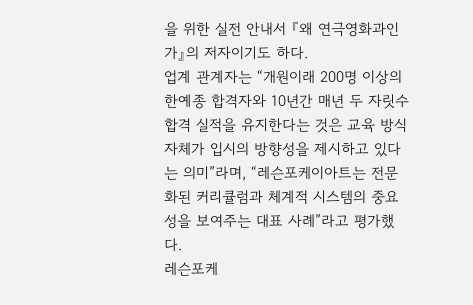을 위한 실전 안내서 『왜 연극영화과인가』의 저자이기도 하다.
업계 관계자는 “개원이래 200명 이상의 한예종 합격자와 10년간 매년 두 자릿수 합격 실적을 유지한다는 것은 교육 방식 자체가 입시의 방향성을 제시하고 있다는 의미”라며, “레슨포케이아트는 전문화된 커리큘럼과 체계적 시스템의 중요성을 보여주는 대표 사례”라고 평가했다.
레슨포케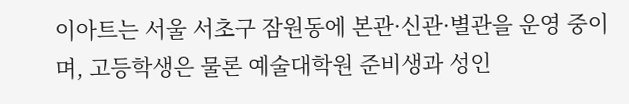이아트는 서울 서초구 잠원동에 본관·신관·별관을 운영 중이며, 고등학생은 물론 예술대학원 준비생과 성인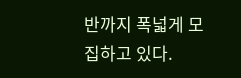반까지 폭넓게 모집하고 있다.